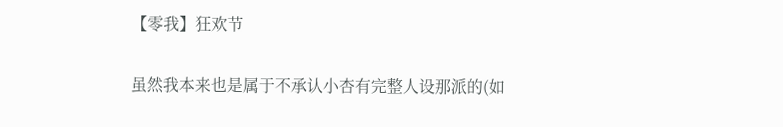【零我】狂欢节

虽然我本来也是属于不承认小杏有完整人设那派的(如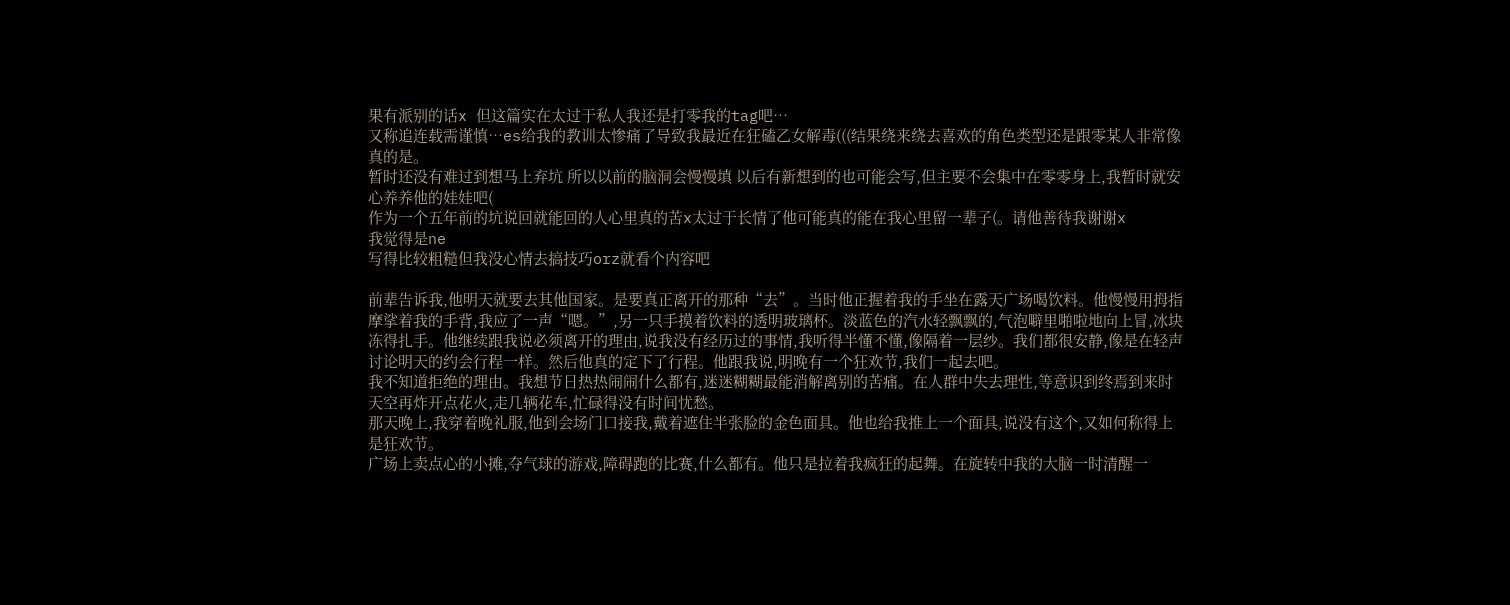果有派别的话x 但这篇实在太过于私人我还是打零我的tag吧…
又称追连载需谨慎…es给我的教训太惨痛了导致我最近在狂磕乙女解毒(((结果绕来绕去喜欢的角色类型还是跟零某人非常像 真的是。
暂时还没有难过到想马上弃坑 所以以前的脑洞会慢慢填 以后有新想到的也可能会写,但主要不会集中在零零身上,我暂时就安心养养他的娃娃吧(
作为一个五年前的坑说回就能回的人心里真的苦x太过于长情了他可能真的能在我心里留一辈子(。请他善待我谢谢x
我觉得是ne
写得比较粗糙但我没心情去搞技巧orz就看个内容吧

前辈告诉我,他明天就要去其他国家。是要真正离开的那种“去”。当时他正握着我的手坐在露天广场喝饮料。他慢慢用拇指摩挲着我的手背,我应了一声“嗯。”,另一只手摸着饮料的透明玻璃杯。淡蓝色的汽水轻飘飘的,气泡噼里啪啦地向上冒,冰块冻得扎手。他继续跟我说必须离开的理由,说我没有经历过的事情,我听得半懂不懂,像隔着一层纱。我们都很安静,像是在轻声讨论明天的约会行程一样。然后他真的定下了行程。他跟我说,明晚有一个狂欢节,我们一起去吧。
我不知道拒绝的理由。我想节日热热闹闹什么都有,迷迷糊糊最能消解离别的苦痛。在人群中失去理性,等意识到终焉到来时天空再炸开点花火,走几辆花车,忙碌得没有时间忧愁。
那天晚上,我穿着晚礼服,他到会场门口接我,戴着遮住半张脸的金色面具。他也给我推上一个面具,说没有这个,又如何称得上是狂欢节。
广场上卖点心的小摊,夺气球的游戏,障碍跑的比赛,什么都有。他只是拉着我疯狂的起舞。在旋转中我的大脑一时清醒一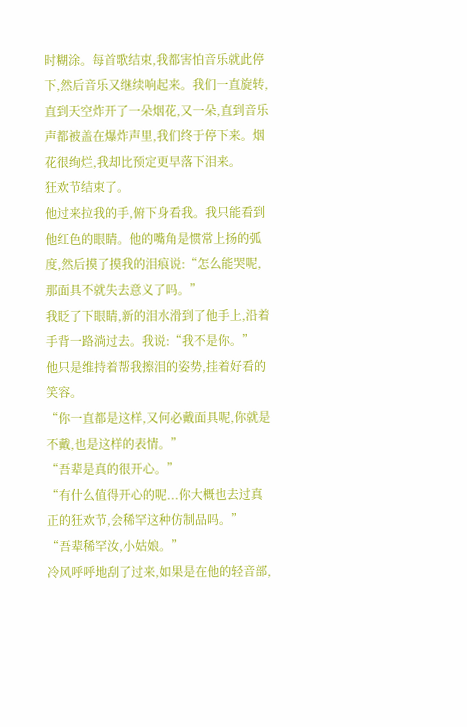时糊涂。每首歌结束,我都害怕音乐就此停下,然后音乐又继续响起来。我们一直旋转,直到天空炸开了一朵烟花,又一朵,直到音乐声都被盖在爆炸声里,我们终于停下来。烟花很绚烂,我却比预定更早落下泪来。
狂欢节结束了。
他过来拉我的手,俯下身看我。我只能看到他红色的眼睛。他的嘴角是惯常上扬的弧度,然后摸了摸我的泪痕说:“怎么能哭呢,那面具不就失去意义了吗。”
我眨了下眼睛,新的泪水滑到了他手上,沿着手背一路淌过去。我说:“我不是你。”
他只是维持着帮我擦泪的姿势,挂着好看的笑容。
“你一直都是这样,又何必戴面具呢,你就是不戴,也是这样的表情。”
“吾辈是真的很开心。”
“有什么值得开心的呢...你大概也去过真正的狂欢节,会稀罕这种仿制品吗。”
“吾辈稀罕汝,小姑娘。”
冷风呼呼地刮了过来,如果是在他的轻音部,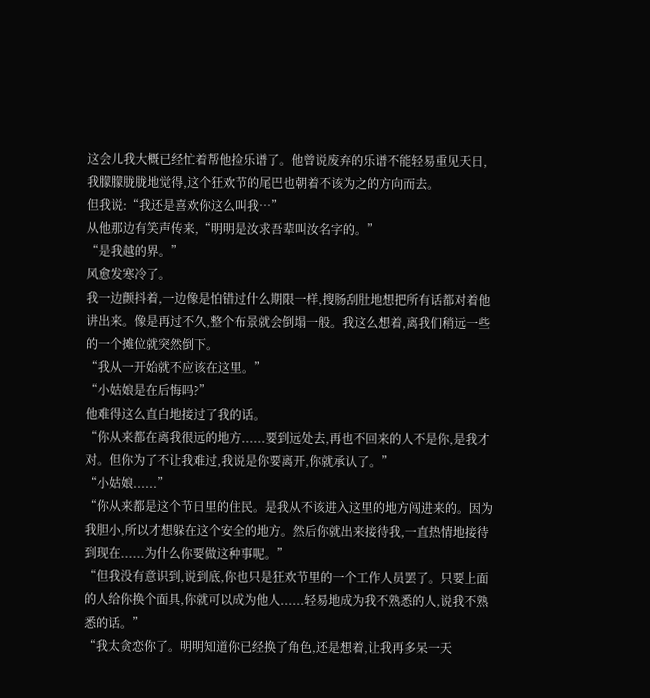这会儿我大概已经忙着帮他捡乐谱了。他曾说废弃的乐谱不能轻易重见天日,我朦朦胧胧地觉得,这个狂欢节的尾巴也朝着不该为之的方向而去。
但我说:“我还是喜欢你这么叫我…”
从他那边有笑声传来,“明明是汝求吾辈叫汝名字的。”
“是我越的界。”
风愈发寒冷了。
我一边颤抖着,一边像是怕错过什么期限一样,搜肠刮肚地想把所有话都对着他讲出来。像是再过不久,整个布景就会倒塌一般。我这么想着,离我们稍远一些的一个摊位就突然倒下。
“我从一开始就不应该在这里。”
“小姑娘是在后悔吗?”
他难得这么直白地接过了我的话。
“你从来都在离我很远的地方......要到远处去,再也不回来的人不是你,是我才对。但你为了不让我难过,我说是你要离开,你就承认了。”
“小姑娘......”
“你从来都是这个节日里的住民。是我从不该进入这里的地方闯进来的。因为我胆小,所以才想躲在这个安全的地方。然后你就出来接待我,一直热情地接待到现在......为什么你要做这种事呢。”
“但我没有意识到,说到底,你也只是狂欢节里的一个工作人员罢了。只要上面的人给你换个面具,你就可以成为他人......轻易地成为我不熟悉的人,说我不熟悉的话。”
“我太贪恋你了。明明知道你已经换了角色,还是想着,让我再多呆一天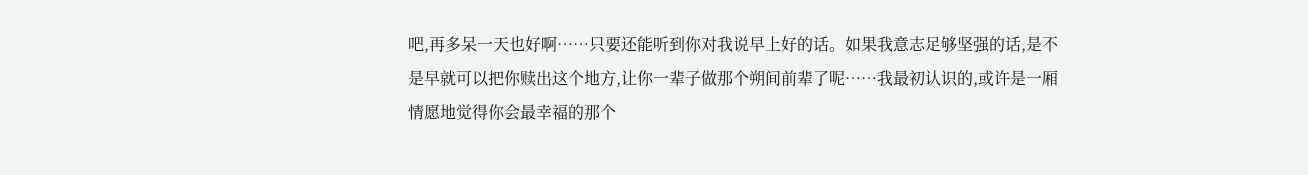吧,再多呆一天也好啊……只要还能听到你对我说早上好的话。如果我意志足够坚强的话,是不是早就可以把你赎出这个地方,让你一辈子做那个朔间前辈了呢……我最初认识的,或许是一厢情愿地觉得你会最幸福的那个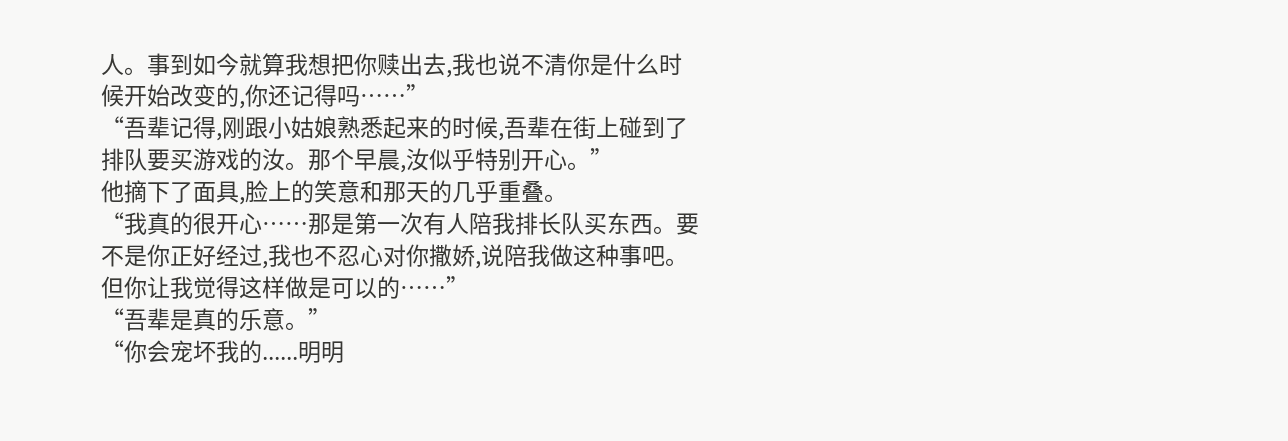人。事到如今就算我想把你赎出去,我也说不清你是什么时候开始改变的,你还记得吗……”
“吾辈记得,刚跟小姑娘熟悉起来的时候,吾辈在街上碰到了排队要买游戏的汝。那个早晨,汝似乎特别开心。”
他摘下了面具,脸上的笑意和那天的几乎重叠。
“我真的很开心……那是第一次有人陪我排长队买东西。要不是你正好经过,我也不忍心对你撒娇,说陪我做这种事吧。但你让我觉得这样做是可以的……”
“吾辈是真的乐意。”
“你会宠坏我的......明明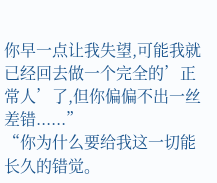你早一点让我失望,可能我就已经回去做一个完全的’正常人’了,但你偏偏不出一丝差错......”
“你为什么要给我这一切能长久的错觉。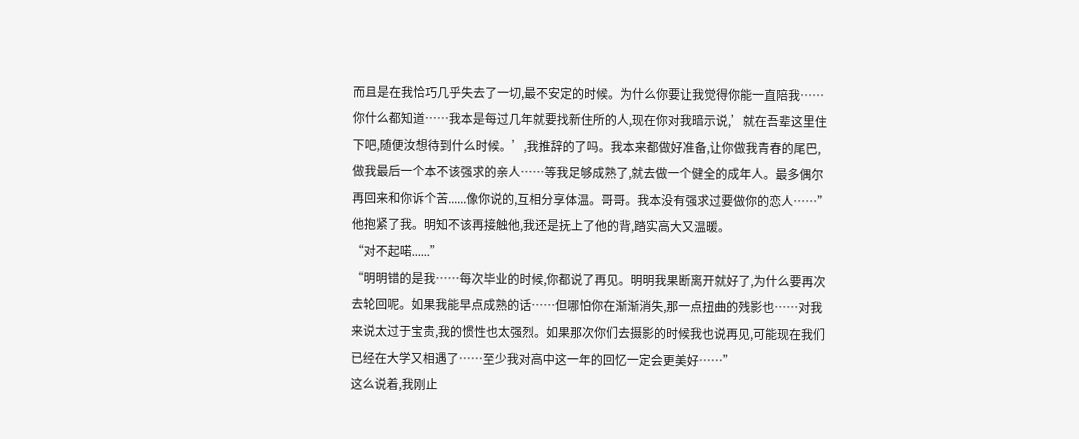而且是在我恰巧几乎失去了一切,最不安定的时候。为什么你要让我觉得你能一直陪我……你什么都知道……我本是每过几年就要找新住所的人,现在你对我暗示说,’就在吾辈这里住下吧,随便汝想待到什么时候。’,我推辞的了吗。我本来都做好准备,让你做我青春的尾巴,做我最后一个本不该强求的亲人……等我足够成熟了,就去做一个健全的成年人。最多偶尔再回来和你诉个苦......像你说的,互相分享体温。哥哥。我本没有强求过要做你的恋人……”
他抱紧了我。明知不该再接触他,我还是抚上了他的背,踏实高大又温暖。
“对不起喏......”
“明明错的是我……每次毕业的时候,你都说了再见。明明我果断离开就好了,为什么要再次去轮回呢。如果我能早点成熟的话……但哪怕你在渐渐消失,那一点扭曲的残影也……对我来说太过于宝贵,我的惯性也太强烈。如果那次你们去摄影的时候我也说再见,可能现在我们已经在大学又相遇了……至少我对高中这一年的回忆一定会更美好……”
这么说着,我刚止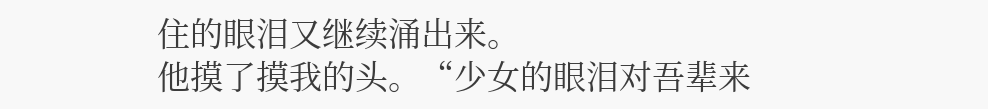住的眼泪又继续涌出来。
他摸了摸我的头。“少女的眼泪对吾辈来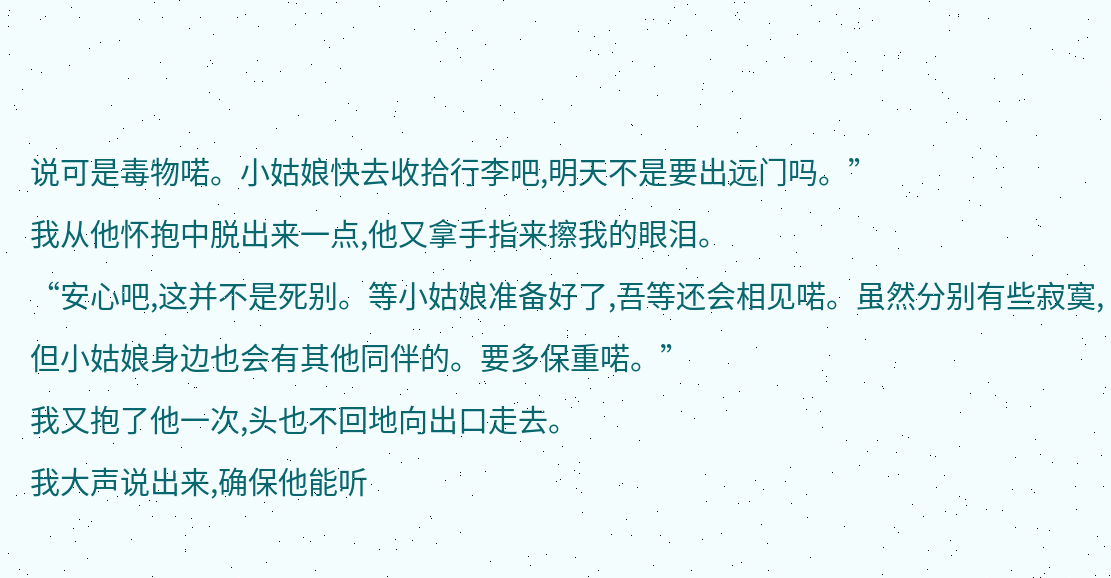说可是毒物喏。小姑娘快去收拾行李吧,明天不是要出远门吗。”
我从他怀抱中脱出来一点,他又拿手指来擦我的眼泪。
“安心吧,这并不是死别。等小姑娘准备好了,吾等还会相见喏。虽然分别有些寂寞,但小姑娘身边也会有其他同伴的。要多保重喏。”
我又抱了他一次,头也不回地向出口走去。
我大声说出来,确保他能听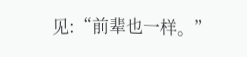见:“前辈也一样。”